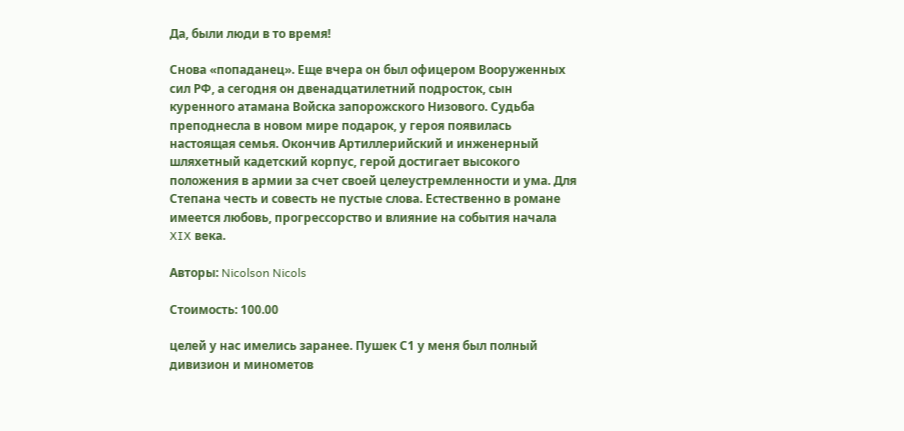Да, были люди в то время!

Снова «попаданец». Еще вчера он был офицером Вооруженных сил РФ, а сегодня он двенадцатилетний подросток, сын куренного атамана Войска запорожского Низового. Судьба преподнесла в новом мире подарок, у героя появилась настоящая семья. Окончив Артиллерийский и инженерный шляхетный кадетский корпус, герой достигает высокого положения в армии за счет своей целеустремленности и ума. Для Степана честь и совесть не пустые слова. Естественно в романе имеется любовь, прогрессорство и влияние на события начала XIX века.

Авторы: Nicolson Nicols

Стоимость: 100.00

целей у нас имелись заранее. Пушек С1 у меня был полный дивизион и минометов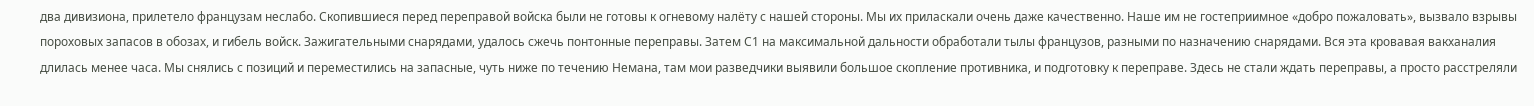два дивизиона, прилетело французам неслабо. Скопившиеся перед переправой войска были не готовы к огневому налёту с нашей стороны. Мы их приласкали очень даже качественно. Наше им не гостеприимное «добро пожаловать», вызвало взрывы пороховых запасов в обозах, и гибель войск. Зажигательными снарядами, удалось сжечь понтонные переправы. Затем С1 на максимальной дальности обработали тылы французов, разными по назначению снарядами. Вся эта кровавая вакханалия длилась менее часа. Мы снялись с позиций и переместились на запасные, чуть ниже по течению Немана, там мои разведчики выявили большое скопление противника, и подготовку к переправе. Здесь не стали ждать переправы, а просто расстреляли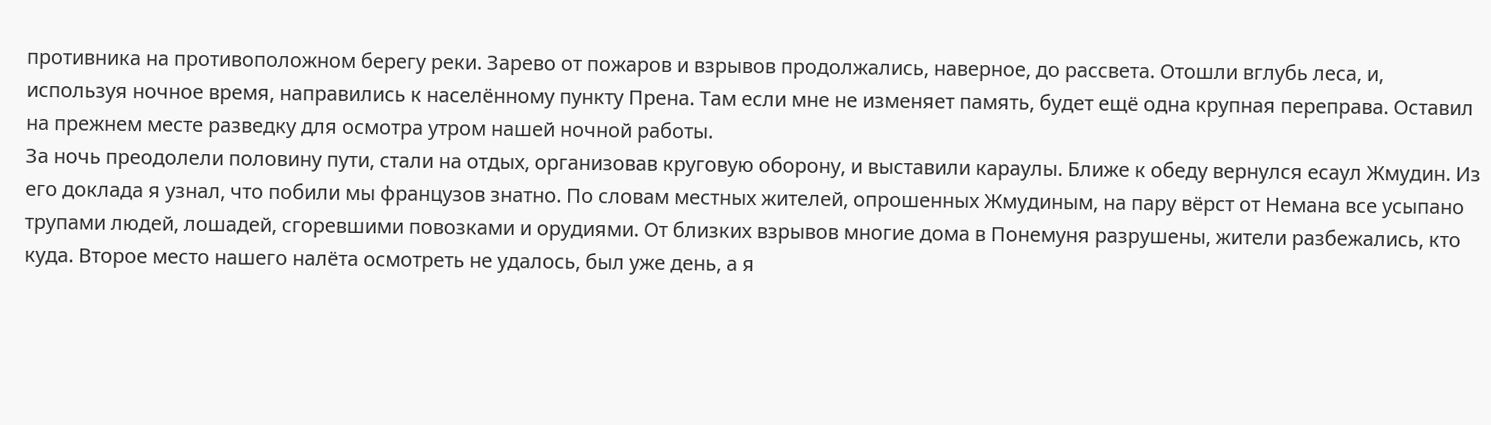противника на противоположном берегу реки. Зарево от пожаров и взрывов продолжались, наверное, до рассвета. Отошли вглубь леса, и, используя ночное время, направились к населённому пункту Прена. Там если мне не изменяет память, будет ещё одна крупная переправа. Оставил на прежнем месте разведку для осмотра утром нашей ночной работы.
За ночь преодолели половину пути, стали на отдых, организовав круговую оборону, и выставили караулы. Ближе к обеду вернулся есаул Жмудин. Из его доклада я узнал, что побили мы французов знатно. По словам местных жителей, опрошенных Жмудиным, на пару вёрст от Немана все усыпано трупами людей, лошадей, сгоревшими повозками и орудиями. От близких взрывов многие дома в Понемуня разрушены, жители разбежались, кто куда. Второе место нашего налёта осмотреть не удалось, был уже день, а я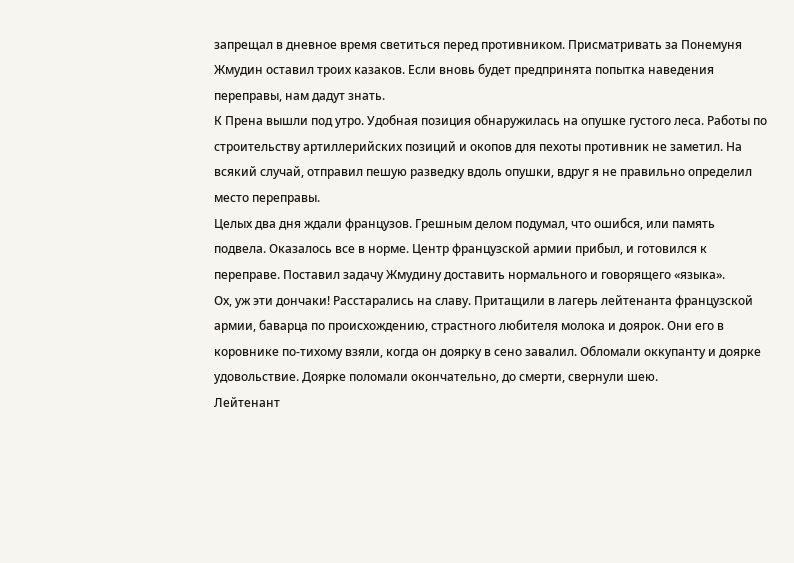запрещал в дневное время светиться перед противником. Присматривать за Понемуня Жмудин оставил троих казаков. Если вновь будет предпринята попытка наведения переправы, нам дадут знать.
К Прена вышли под утро. Удобная позиция обнаружилась на опушке густого леса. Работы по строительству артиллерийских позиций и окопов для пехоты противник не заметил. На всякий случай, отправил пешую разведку вдоль опушки, вдруг я не правильно определил место переправы.
Целых два дня ждали французов. Грешным делом подумал, что ошибся, или память подвела. Оказалось все в норме. Центр французской армии прибыл, и готовился к переправе. Поставил задачу Жмудину доставить нормального и говорящего «языка».
Ох, уж эти дончаки! Расстарались на славу. Притащили в лагерь лейтенанта французской армии, баварца по происхождению, страстного любителя молока и доярок. Они его в коровнике по-тихому взяли, когда он доярку в сено завалил. Обломали оккупанту и доярке удовольствие. Доярке поломали окончательно, до смерти, свернули шею.
Лейтенант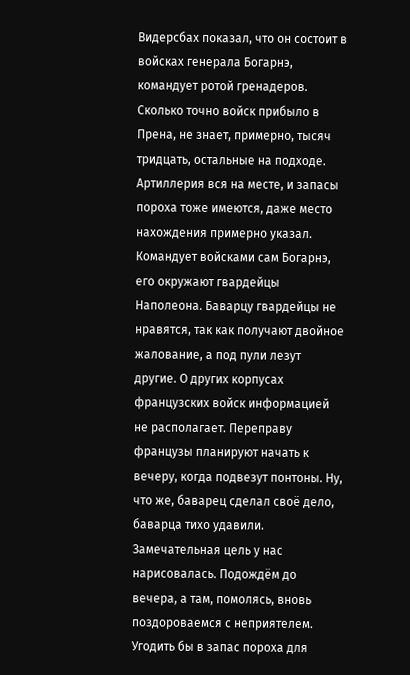Видерсбах показал, что он состоит в войсках генерала Богарнэ, командует ротой гренадеров. Сколько точно войск прибыло в Прена, не знает, примерно, тысяч тридцать, остальные на подходе. Артиллерия вся на месте, и запасы пороха тоже имеются, даже место нахождения примерно указал. Командует войсками сам Богарнэ, его окружают гвардейцы Наполеона. Баварцу гвардейцы не нравятся, так как получают двойное жалование, а под пули лезут другие. О других корпусах французских войск информацией не располагает. Переправу французы планируют начать к вечеру, когда подвезут понтоны. Ну, что же, баварец сделал своё дело, баварца тихо удавили.
Замечательная цель у нас нарисовалась. Подождём до вечера, а там, помолясь, вновь поздороваемся с неприятелем. Угодить бы в запас пороха для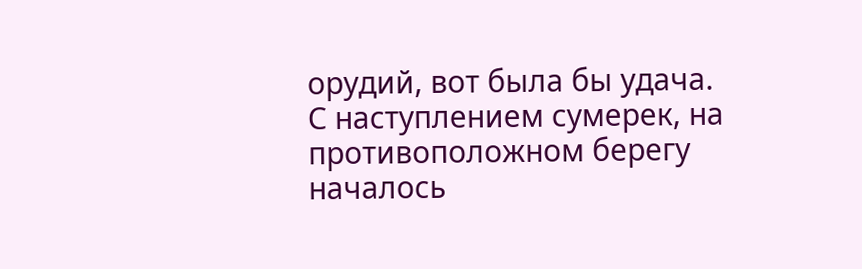орудий, вот была бы удача.
С наступлением сумерек, на противоположном берегу началось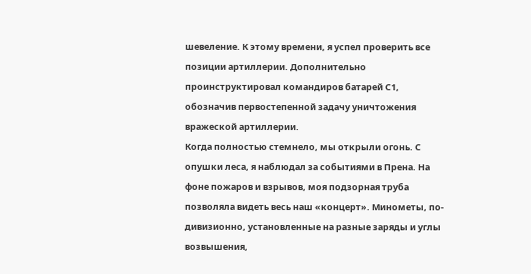шевеление. К этому времени, я успел проверить все позиции артиллерии. Дополнительно проинструктировал командиров батарей С1, обозначив первостепенной задачу уничтожения вражеской артиллерии.
Когда полностью стемнело, мы открыли огонь. С опушки леса, я наблюдал за событиями в Прена. На фоне пожаров и взрывов, моя подзорная труба позволяла видеть весь наш «концерт». Минометы, по-дивизионно, установленные на разные заряды и углы возвышения,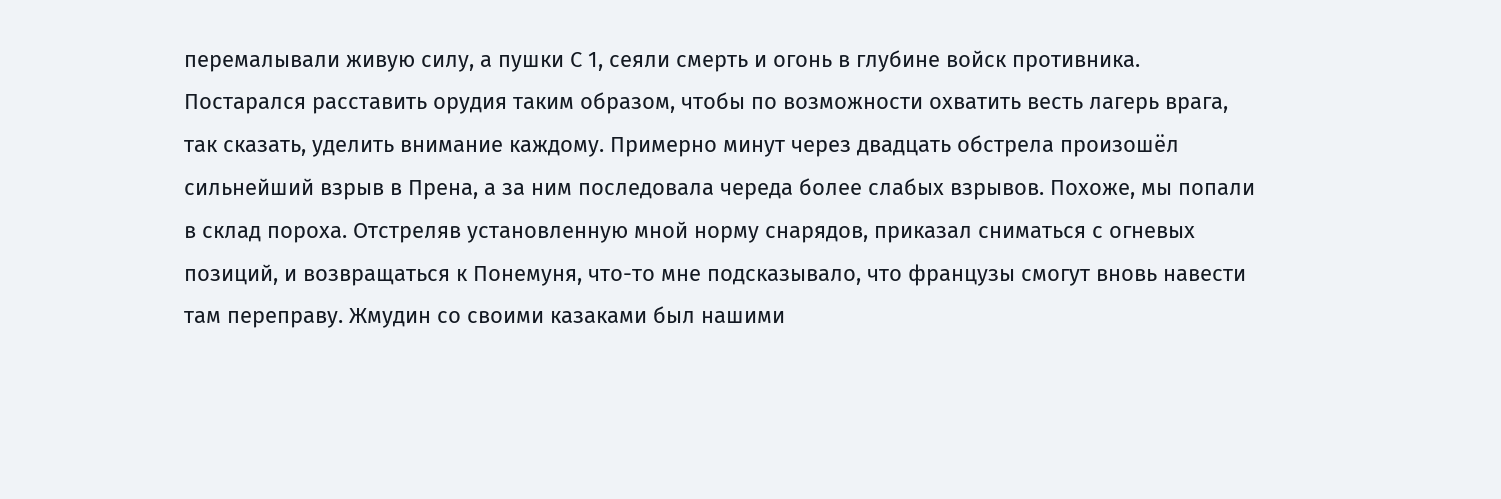перемалывали живую силу, а пушки С 1, сеяли смерть и огонь в глубине войск противника. Постарался расставить орудия таким образом, чтобы по возможности охватить весть лагерь врага, так сказать, уделить внимание каждому. Примерно минут через двадцать обстрела произошёл сильнейший взрыв в Прена, а за ним последовала череда более слабых взрывов. Похоже, мы попали в склад пороха. Отстреляв установленную мной норму снарядов, приказал сниматься с огневых позиций, и возвращаться к Понемуня, что-то мне подсказывало, что французы смогут вновь навести там переправу. Жмудин со своими казаками был нашими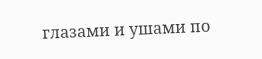глазами и ушами по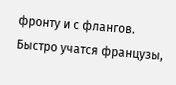фронту и с флангов.
Быстро учатся французы,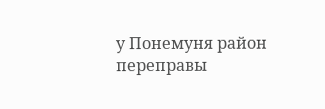у Понемуня район переправы